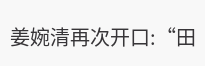姜婉清再次开口:“田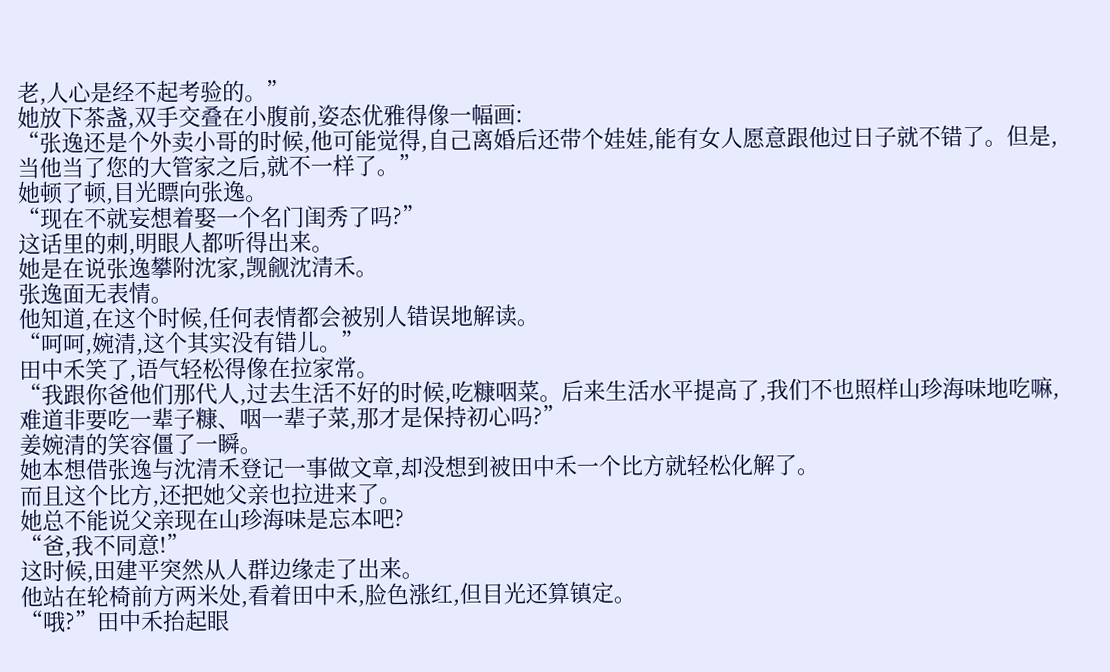老,人心是经不起考验的。”
她放下茶盏,双手交叠在小腹前,姿态优雅得像一幅画:
“张逸还是个外卖小哥的时候,他可能觉得,自己离婚后还带个娃娃,能有女人愿意跟他过日子就不错了。但是,当他当了您的大管家之后,就不一样了。”
她顿了顿,目光瞟向张逸。
“现在不就妄想着娶一个名门闺秀了吗?”
这话里的刺,明眼人都听得出来。
她是在说张逸攀附沈家,觊觎沈清禾。
张逸面无表情。
他知道,在这个时候,任何表情都会被别人错误地解读。
“呵呵,婉清,这个其实没有错儿。”
田中禾笑了,语气轻松得像在拉家常。
“我跟你爸他们那代人,过去生活不好的时候,吃糠咽菜。后来生活水平提高了,我们不也照样山珍海味地吃嘛,难道非要吃一辈子糠、咽一辈子菜,那才是保持初心吗?”
姜婉清的笑容僵了一瞬。
她本想借张逸与沈清禾登记一事做文章,却没想到被田中禾一个比方就轻松化解了。
而且这个比方,还把她父亲也拉进来了。
她总不能说父亲现在山珍海味是忘本吧?
“爸,我不同意!”
这时候,田建平突然从人群边缘走了出来。
他站在轮椅前方两米处,看着田中禾,脸色涨红,但目光还算镇定。
“哦?”田中禾抬起眼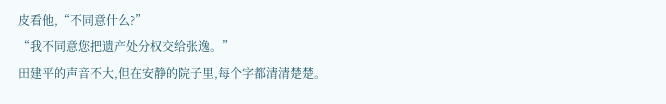皮看他,“不同意什么?”
“我不同意您把遗产处分权交给张逸。”
田建平的声音不大,但在安静的院子里,每个字都清清楚楚。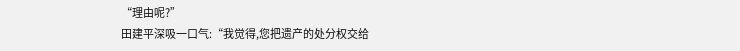“理由呢?”
田建平深吸一口气:“我觉得,您把遗产的处分权交给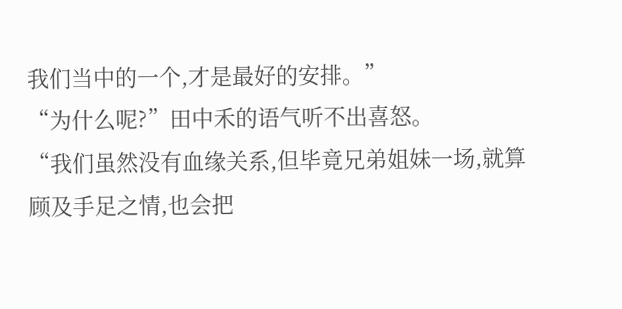我们当中的一个,才是最好的安排。”
“为什么呢?”田中禾的语气听不出喜怒。
“我们虽然没有血缘关系,但毕竟兄弟姐妹一场,就算顾及手足之情,也会把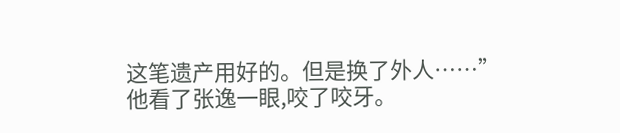这笔遗产用好的。但是换了外人……”
他看了张逸一眼,咬了咬牙。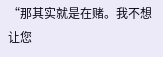“那其实就是在赌。我不想让您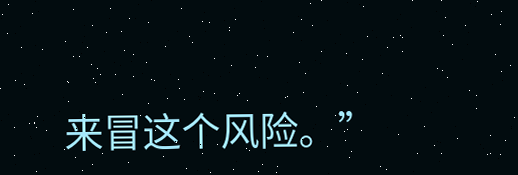来冒这个风险。”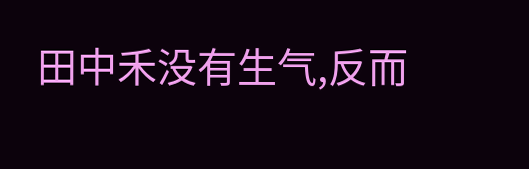田中禾没有生气,反而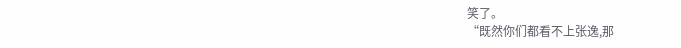笑了。
“既然你们都看不上张逸,那